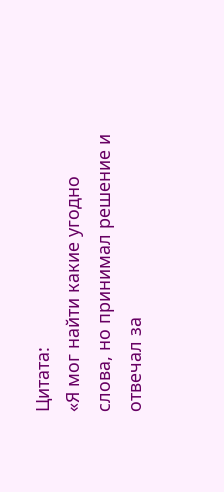Цитата:
«Я мог найти какие угодно слова, но принимал решение и отвечал за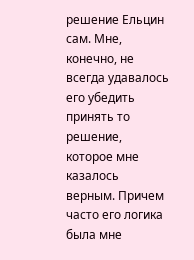решение Ельцин сам. Мне, конечно, не всегда удавалось его убедить принять то решение, которое мне казалось верным. Причем часто его логика была мне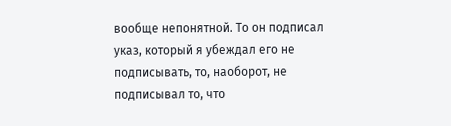вообще непонятной. То он подписал указ, который я убеждал его не подписывать, то, наоборот, не подписывал то, что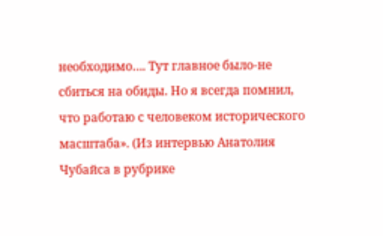необходимо…. Тут главное было-не сбиться на обиды. Но я всегда помнил, что работаю с человеком исторического масштаба». (Из интервью Анатолия Чубайса в рубрике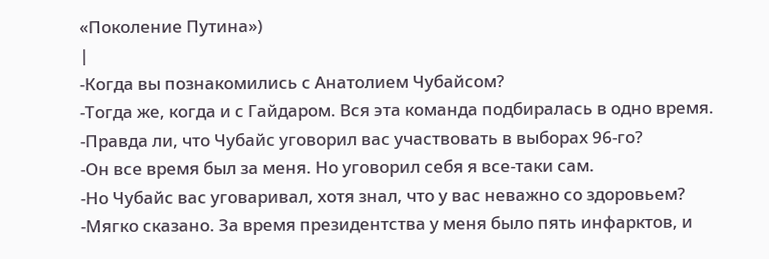«Поколение Путина»)
|
-Когда вы познакомились с Анатолием Чубайсом?
-Тогда же, когда и с Гайдаром. Вся эта команда подбиралась в одно время.
-Правда ли, что Чубайс уговорил вас участвовать в выборах 96-го?
-Он все время был за меня. Но уговорил себя я все-таки сам.
-Но Чубайс вас уговаривал, хотя знал, что у вас неважно со здоровьем?
-Мягко сказано. За время президентства у меня было пять инфарктов, и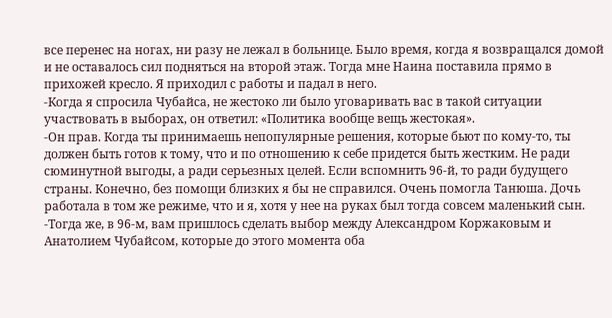все перенес на ногах, ни разу не лежал в больнице. Было время, когда я возвращался домой и не оставалось сил подняться на второй этаж. Тогда мне Наина поставила прямо в прихожей кресло. Я приходил с работы и падал в него.
-Когда я спросила Чубайса, не жестоко ли было уговаривать вас в такой ситуации участвовать в выборах, он ответил: «Политика вообще вещь жестокая».
-Он прав. Когда ты принимаешь непопулярные решения, которые бьют по кому-то, ты должен быть готов к тому, что и по отношению к себе придется быть жестким. Не ради сюминутной выгоды, а ради серьезных целей. Если вспомнить 96-й, то ради будущего страны. Конечно, без помощи близких я бы не справился. Очень помогла Танюша. Дочь работала в том же режиме, что и я, хотя у нее на руках был тогда совсем маленький сын.
-Тогда же, в 96-м, вам пришлось сделать выбор между Александром Коржаковым и Анатолием Чубайсом, которые до этого момента оба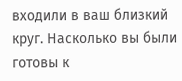входили в ваш близкий круг. Насколько вы были готовы к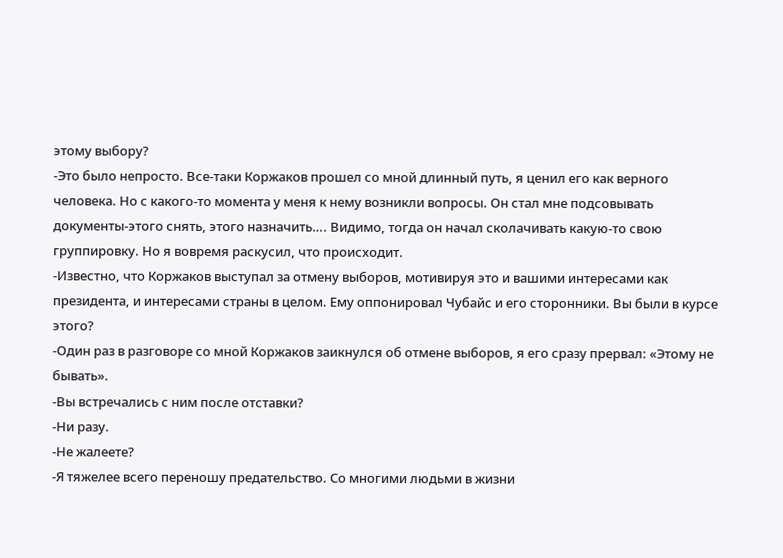этому выбору?
-Это было непросто. Все-таки Коржаков прошел со мной длинный путь, я ценил его как верного человека. Но с какого-то момента у меня к нему возникли вопросы. Он стал мне подсовывать документы-этого снять, этого назначить…. Видимо, тогда он начал сколачивать какую-то свою группировку. Но я вовремя раскусил, что происходит.
-Известно, что Коржаков выступал за отмену выборов, мотивируя это и вашими интересами как президента, и интересами страны в целом. Ему оппонировал Чубайс и его сторонники. Вы были в курсе этого?
-Один раз в разговоре со мной Коржаков заикнулся об отмене выборов, я его сразу прервал: «Этому не бывать».
-Вы встречались с ним после отставки?
-Ни разу.
-Не жалеете?
-Я тяжелее всего переношу предательство. Со многими людьми в жизни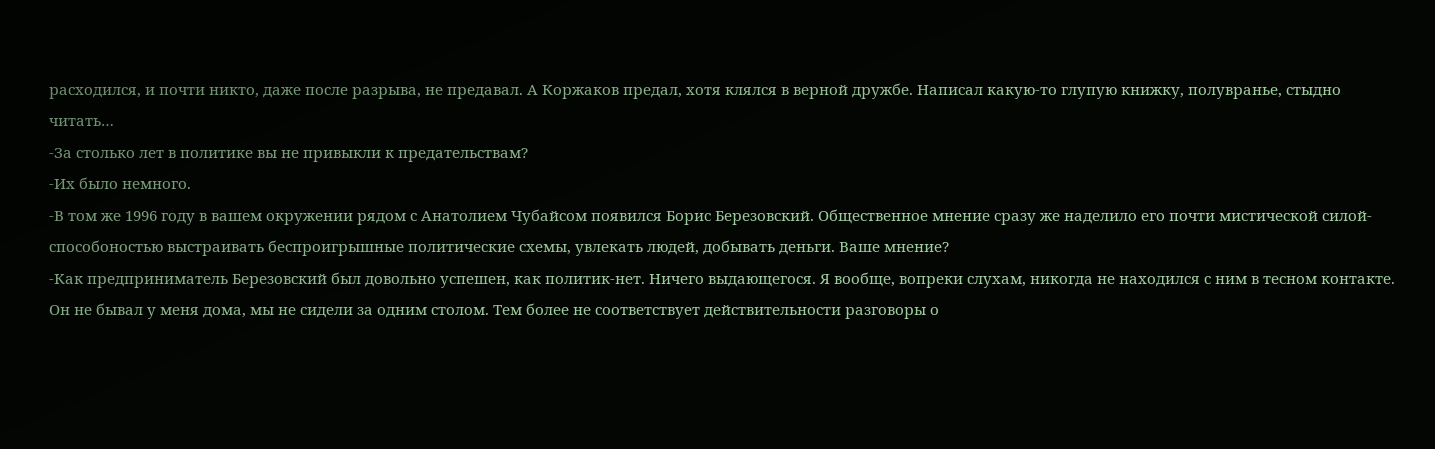расходился, и почти никто, даже после разрыва, не предавал. А Коржаков предал, хотя клялся в верной дружбе. Написал какую-то глупую книжку, полувранье, стыдно читать…
-За столько лет в политике вы не привыкли к предательствам?
-Их было немного.
-В том же 1996 году в вашем окружении рядом с Анатолием Чубайсом появился Борис Березовский. Общественное мнение сразу же наделило его почти мистической силой-способоностью выстраивать беспроигрышные политические схемы, увлекать людей, добывать деньги. Ваше мнение?
-Как предприниматель Березовский был довольно успешен, как политик-нет. Ничего выдающегося. Я вообще, вопреки слухам, никогда не находился с ним в тесном контакте. Он не бывал у меня дома, мы не сидели за одним столом. Тем более не соответствует действительности разговоры о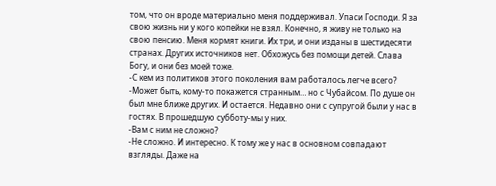том, что он вроде материально меня поддерживал. Упаси Господи. Я за свою жизнь ни у кого копейки не взял. Конечно, я живу не только на свою пенсию. Меня кормят книги. Их три, и они изданы в шестидесяти странах. Других источников нет. Обхожусь без помощи детей. Слава Богу, и они без моей тоже.
-С кем из политиков этого поколения вам работалось легче всего?
-Может быть, кому-то покажется странным… но с Чубайсом. По душе он был мне ближе других. И остается. Недавно они с супругой были у нас в гостях. В прошедшую субботу-мы у них.
-Вам с ним не сложно?
-Не сложно. И интересно. К тому же у нас в основном совпадают взгляды. Даже на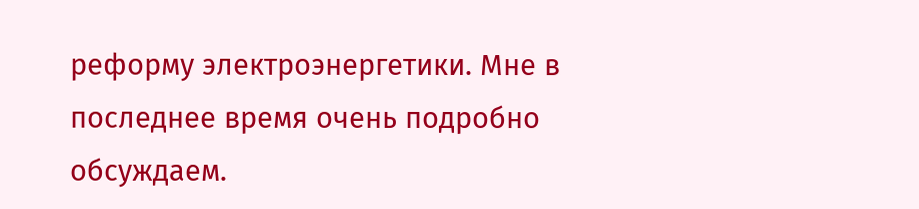реформу электроэнергетики. Мне в последнее время очень подробно обсуждаем.